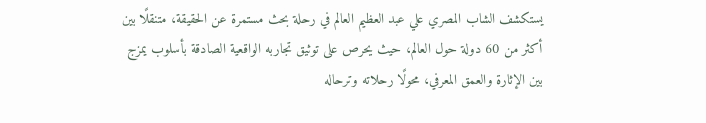يستكشف الشاب المصري علي عبد العظيم العالم في رحلة بحث مستمرة عن الحقيقة، متنقلًا بين أكثر من 60 دولة حول العالم، حيث يحرص على توثيق تجاربه الواقعية الصادقة بأسلوب يمزج بين الإثارة والعمق المعرفي، محولًا رحلاته وترحاله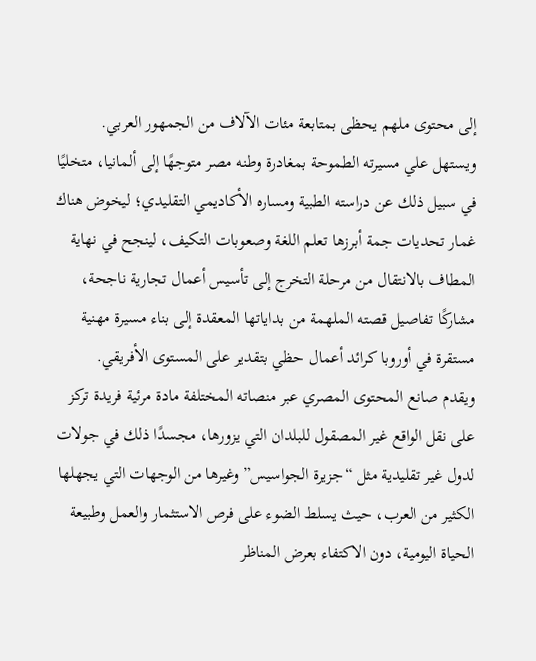إلى محتوى ملهم يحظى بمتابعة مئات الآلاف من الجمهور العربي.
ويستهل علي مسيرته الطموحة بمغادرة وطنه مصر متوجهًا إلى ألمانيا، متخليًا في سبيل ذلك عن دراسته الطبية ومساره الأكاديمي التقليدي؛ ليخوض هناك غمار تحديات جمة أبرزها تعلم اللغة وصعوبات التكيف، لينجح في نهاية المطاف بالانتقال من مرحلة التخرج إلى تأسيس أعمال تجارية ناجحة، مشاركًا تفاصيل قصته الملهمة من بداياتها المعقدة إلى بناء مسيرة مهنية مستقرة في أوروبا كرائد أعمال حظي بتقدير على المستوى الأفريقي.
ويقدم صانع المحتوى المصري عبر منصاته المختلفة مادة مرئية فريدة تركز على نقل الواقع غير المصقول للبلدان التي يزورها، مجسدًا ذلك في جولات لدول غير تقليدية مثل “جزيرة الجواسيس” وغيرها من الوجهات التي يجهلها الكثير من العرب، حيث يسلط الضوء على فرص الاستثمار والعمل وطبيعة الحياة اليومية، دون الاكتفاء بعرض المناظر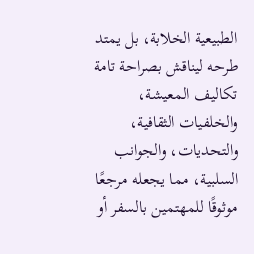الطبيعية الخلابة، بل يمتد طرحه ليناقش بصراحة تامة تكاليف المعيشة، والخلفيات الثقافية، والتحديات، والجوانب السلبية، مما يجعله مرجعًا موثوقًا للمهتمين بالسفر أو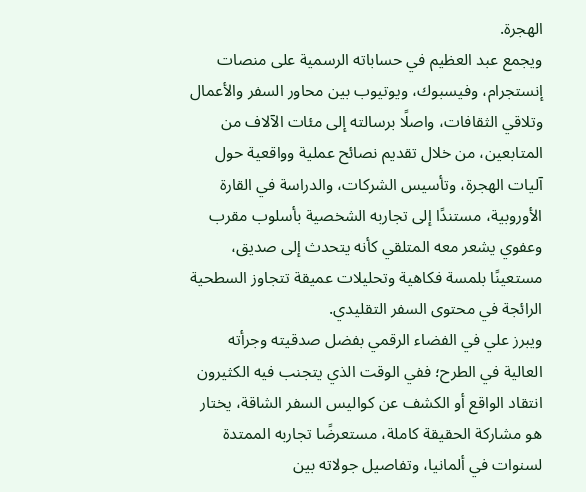الهجرة.
ويجمع عبد العظيم في حساباته الرسمية على منصات إنستجرام، وفيسبوك، ويوتيوب بين محاور السفر والأعمال وتلاقي الثقافات، واصلًا برسالته إلى مئات الآلاف من المتابعين، من خلال تقديم نصائح عملية وواقعية حول آليات الهجرة، وتأسيس الشركات، والدراسة في القارة الأوروبية، مستندًا إلى تجاربه الشخصية بأسلوب مقرب وعفوي يشعر معه المتلقي كأنه يتحدث إلى صديق، مستعينًا بلمسة فكاهية وتحليلات عميقة تتجاوز السطحية الرائجة في محتوى السفر التقليدي.
ويبرز علي في الفضاء الرقمي بفضل صدقيته وجرأته العالية في الطرح؛ ففي الوقت الذي يتجنب فيه الكثيرون انتقاد الواقع أو الكشف عن كواليس السفر الشاقة، يختار هو مشاركة الحقيقة كاملة، مستعرضًا تجاربه الممتدة لسنوات في ألمانيا، وتفاصيل جولاته بين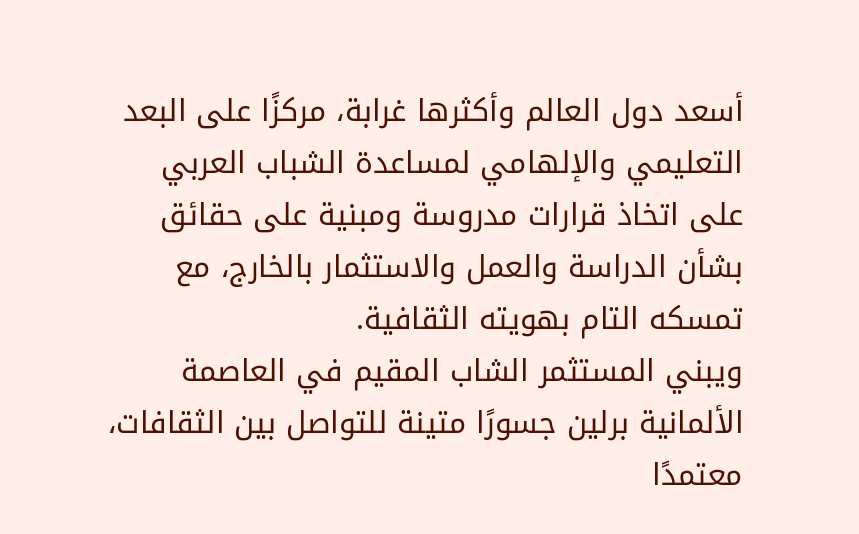أسعد دول العالم وأكثرها غرابة، مركزًا على البعد التعليمي والإلهامي لمساعدة الشباب العربي على اتخاذ قرارات مدروسة ومبنية على حقائق بشأن الدراسة والعمل والاستثمار بالخارج، مع تمسكه التام بهويته الثقافية.
ويبني المستثمر الشاب المقيم في العاصمة الألمانية برلين جسورًا متينة للتواصل بين الثقافات، معتمدًا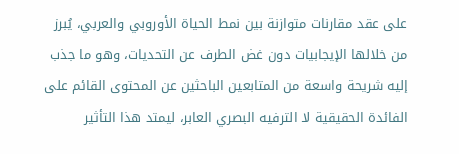على عقد مقارنات متوازنة بين نمط الحياة الأوروبي والعربي، يُبرز من خلالها الإيجابيات دون غض الطرف عن التحديات، وهو ما جذب إليه شريحة واسعة من المتابعين الباحثين عن المحتوى القائم على الفائدة الحقيقية لا الترفيه البصري العابر، ليمتد هذا التأثير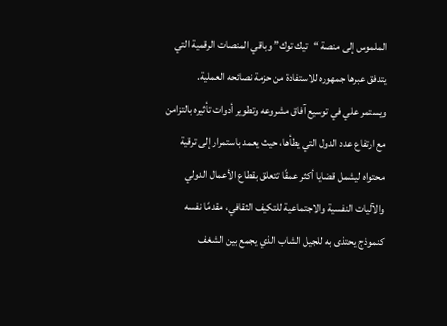الملموس إلى منصة “تيك توك” وباقي المنصات الرقمية التي يتدفق عبرها جمهوره للاستفادة من حزمة نصائحه العملية.
ويستمر علي في توسيع آفاق مشروعه وتطوير أدوات تأثيره بالتزامن مع ارتفاع عدد الدول التي يطأها، حيث يعمد باستمرار إلى ترقية محتواه ليشمل قضايا أكثر عمقًا تتعلق بقطاع الأعمال الدولي والآليات النفسية والاجتماعية للتكيف الثقافي، مقدمًا نفسه كنموذج يحتذى به للجيل الشاب الذي يجمع بين الشغف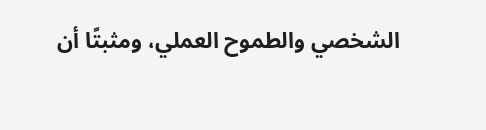الشخصي والطموح العملي، ومثبتًا أن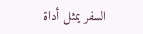السفر يمثل أداة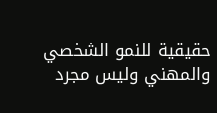حقيقية للنمو الشخصي والمهني وليس مجرد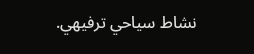نشاط سياحي ترفيهي.